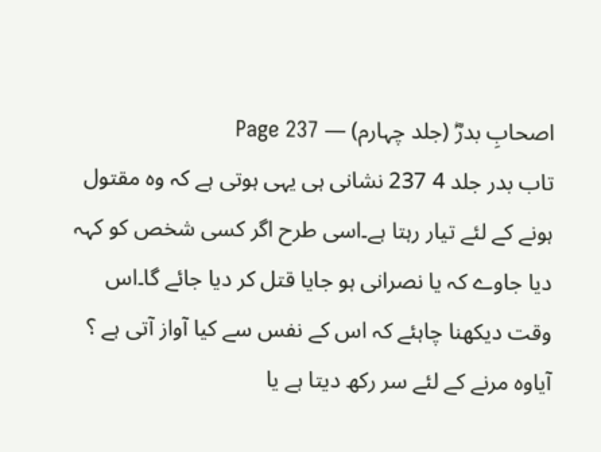اصحابِ بدرؓ (جلد چہارم) — Page 237
تاب بدر جلد 4 237 نشانی ہی یہی ہوتی ہے کہ وہ مقتول ہونے کے لئے تیار رہتا ہے۔اسی طرح اگر کسی شخص کو کہہ دیا جاوے کہ یا نصرانی ہو جایا قتل کر دیا جائے گا۔اس وقت دیکھنا چاہئے کہ اس کے نفس سے کیا آواز آتی ہے ؟ آیاوہ مرنے کے لئے سر رکھ دیتا ہے یا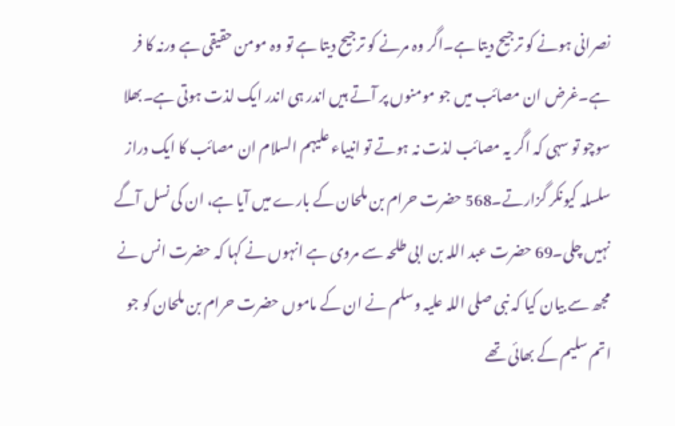نصرانی ہونے کو ترجیح دیتا ہے۔اگر وہ مرنے کو ترجیح دیتا ہے تو وہ مومن حقیقی ہے ورنہ کا فر ہے۔غرض ان مصائب میں جو مومنوں پر آتے ہیں اندر ہی اندر ایک لذت ہوتی ہے۔بھلا سوچو تو سہی کہ اگر یہ مصائب لذت نہ ہوتے تو انبیاء علیہم السلام ان مصائب کا ایک دراز سلسلہ کیونکر گزارتے۔568 حضرت حرام بن ملحان کے بارے میں آیا ہے، ان کی نسل آگے نہیں چلی۔69 حضرت عبد اللہ بن ابی طلحہ سے مروی ہے انہوں نے کہا کہ حضرت انس نے مجھ سے بیان کیا کہ نبی صلی اللہ علیہ وسلم نے ان کے ماموں حضرت حرام بن ملحان کو جو اتم سلیم کے بھائی تھے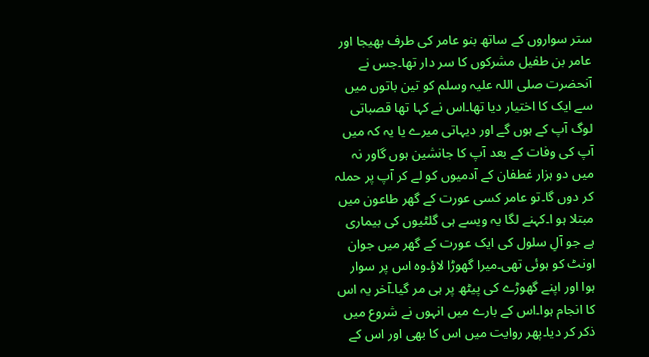ستر سواروں کے ساتھ بنو عامر کی طرف بھیجا اور عامر بن طفیل مشرکوں کا سر دار تھا۔جس نے آنحضرت صلی اللہ علیہ وسلم کو تین باتوں میں سے ایک کا اختیار دیا تھا۔اس نے کہا تھا قصباتی لوگ آپ کے ہوں گے اور دیہاتی میرے یا یہ کہ میں آپ کی وفات کے بعد آپ کا جانشین ہوں گاور نہ میں دو ہزار غطفان کے آدمیوں کو لے کر آپ پر حملہ کر دوں گا۔تو عامر کسی عورت کے گھر طاعون میں مبتلا ہو ا۔کہنے لگا یہ ویسے ہی گلٹیوں کی بیماری ہے جو آلِ سلول کی ایک عورت کے گھر میں جوان اونٹ کو ہوئی تھی۔میرا گھوڑا لاؤ۔وہ اس پر سوار ہوا اور اپنے گھوڑے کی پیٹھ پر ہی مر گیا۔آخر یہ اس کا انجام ہوا۔اس کے بارے میں انہوں نے شروع میں ذکر کر دیا۔پھر روایت میں اس کا بھی اور اس کے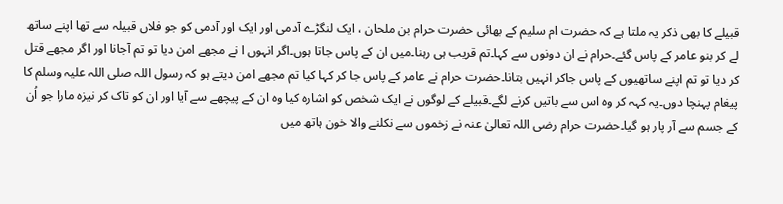قبیلے کا بھی ذکر یہ ملتا ہے کہ حضرت ام سلیم کے بھائی حضرت حرام بن ملحان ، ایک لنگڑے آدمی اور ایک اور آدمی کو جو فلاں قبیلہ سے تھا اپنے ساتھ لے کر بنو عامر کے پاس گئے۔حرام نے ان دونوں سے کہا۔تم قریب ہی رہنا۔میں ان کے پاس جاتا ہوں۔اگر انہوں ا نے مجھے امن دیا تو تم آجانا اور اگر مجھے قتل کر دیا تو تم اپنے ساتھیوں کے پاس جاکر انہیں بتانا۔حضرت حرام نے عامر کے پاس جا کر کہا کیا تم مجھے امن دیتے ہو کہ رسول اللہ صلی اللہ علیہ وسلم کا پیغام پہنچا دوں۔یہ کہہ کر وہ اس سے باتیں کرنے لگے۔قبیلے کے لوگوں نے ایک شخص کو اشارہ کیا وہ ان کے پیچھے سے آیا اور ان کو تاک کر نیزہ مارا جو اُن کے جسم سے آر پار ہو گیا۔حضرت حرام رضی اللہ تعالیٰ عنہ نے زخموں سے نکلنے والا خون ہاتھ میں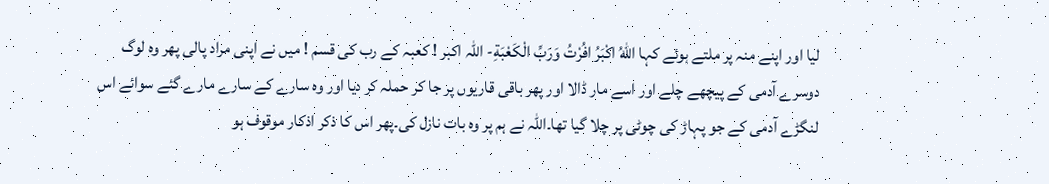لیا اور اپنے منہ پر ملتے ہوئے کہا اللهُ اكْبَرُ افُرْتُ وَرَبِّ الْكَعْبَةِ- اللہ اکبر ! کعبہ کے رب کی قسم ! میں نے اپنی مراد پالی پھر وہ لوگ دوسرے آدمی کے پیچھے چلے اور اسے مار ڈالا اور پھر باقی قاریوں پر جا کر حملہ کر دیا اور وہ سارے کے سارے مارے گئے سوائے اس لنگڑے آدمی کے جو پہاڑ کی چوٹی پر چلا گیا تھا۔اللہ نے ہم پر وہ بات نازل کی۔پھر اس کا ذکر اذکار موقوف ہو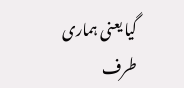گیا یعنی ہماری طرف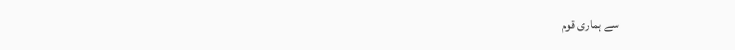سے ہماری قوم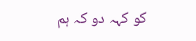کو کہہ دو کہ ہم